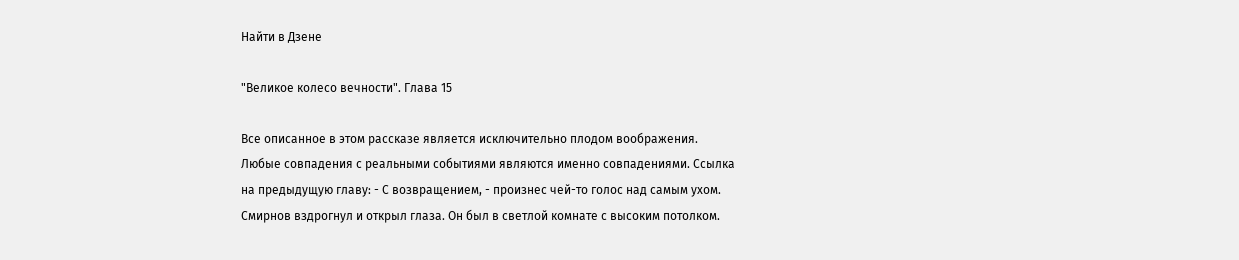Найти в Дзене

"Великое колесо вечности". Глава 15

Все описанное в этом рассказе является исключительно плодом воображения. Любые совпадения с реальными событиями являются именно совпадениями. Ссылка на предыдущую главу: - С возвращением, - произнес чей-то голос над самым ухом. Смирнов вздрогнул и открыл глаза. Он был в светлой комнате с высоким потолком.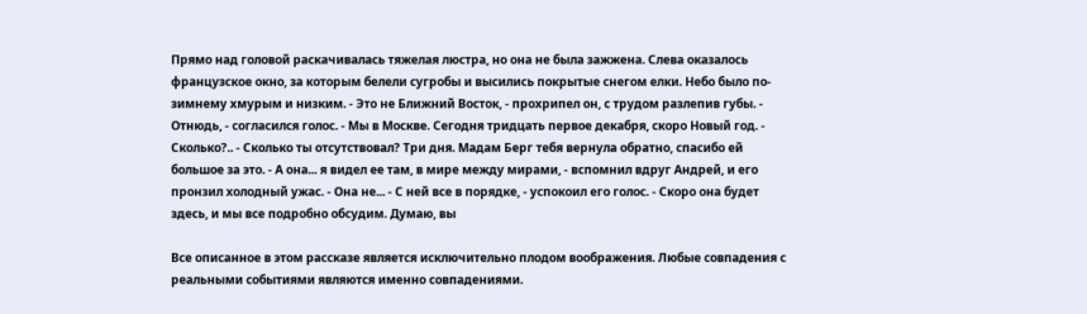Прямо над головой раскачивалась тяжелая люстра, но она не была зажжена. Слева оказалось французское окно, за которым белели сугробы и высились покрытые снегом елки. Небо было по-зимнему хмурым и низким. - Это не Ближний Восток, - прохрипел он, с трудом разлепив губы. - Отнюдь, - согласился голос. - Мы в Москве. Сегодня тридцать первое декабря, скоро Новый год. - Сколько?.. - Сколько ты отсутствовал? Три дня. Мадам Берг тебя вернула обратно, спасибо ей большое за это. - А она... я видел ее там, в мире между мирами, - вспомнил вдруг Андрей, и его пронзил холодный ужас. - Она не... - С ней все в порядке, - успокоил его голос. - Скоро она будет здесь, и мы все подробно обсудим. Думаю, вы

Все описанное в этом рассказе является исключительно плодом воображения. Любые совпадения с реальными событиями являются именно совпадениями.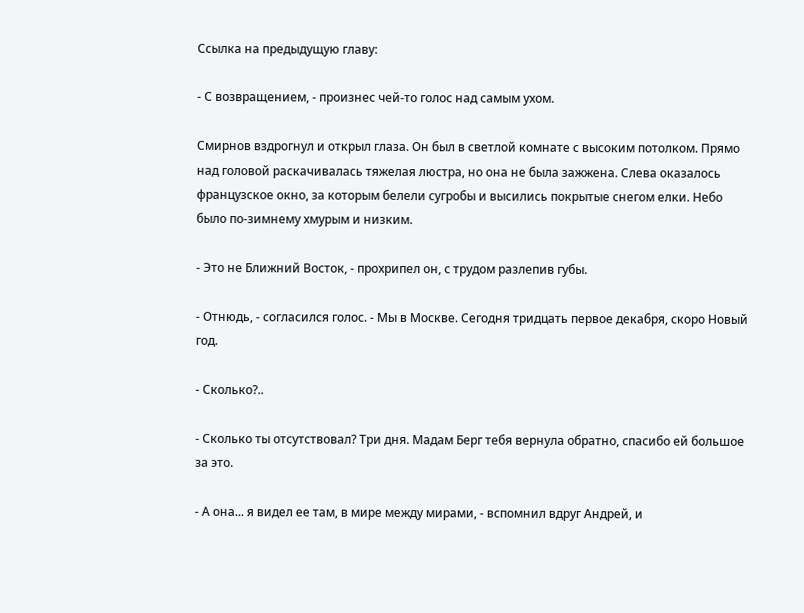Ссылка на предыдущую главу:

- С возвращением, - произнес чей-то голос над самым ухом.

Смирнов вздрогнул и открыл глаза. Он был в светлой комнате с высоким потолком. Прямо над головой раскачивалась тяжелая люстра, но она не была зажжена. Слева оказалось французское окно, за которым белели сугробы и высились покрытые снегом елки. Небо было по-зимнему хмурым и низким.

- Это не Ближний Восток, - прохрипел он, с трудом разлепив губы.

- Отнюдь, - согласился голос. - Мы в Москве. Сегодня тридцать первое декабря, скоро Новый год.

- Сколько?..

- Сколько ты отсутствовал? Три дня. Мадам Берг тебя вернула обратно, спасибо ей большое за это.

- А она... я видел ее там, в мире между мирами, - вспомнил вдруг Андрей, и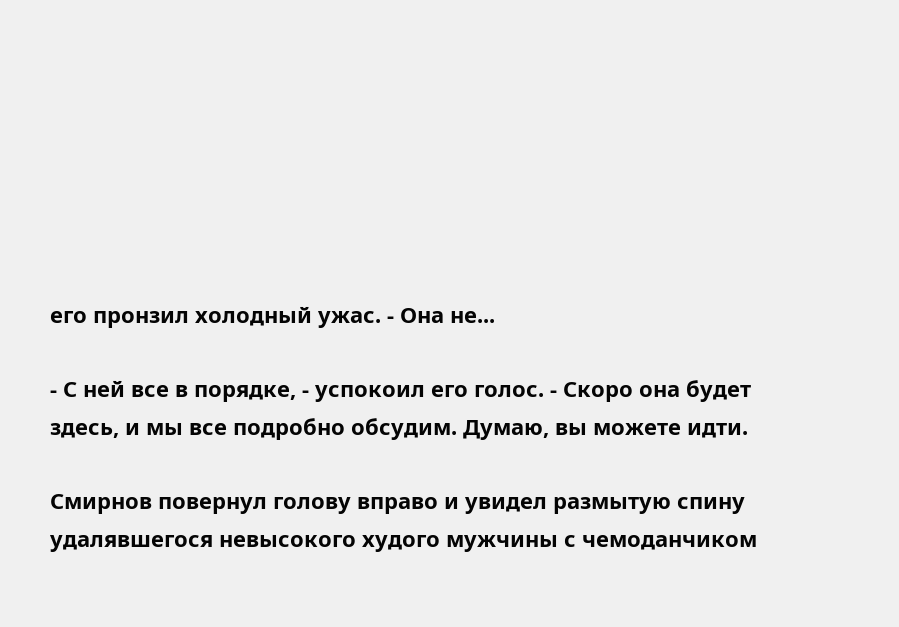его пронзил холодный ужас. - Она не...

- С ней все в порядке, - успокоил его голос. - Скоро она будет здесь, и мы все подробно обсудим. Думаю, вы можете идти.

Смирнов повернул голову вправо и увидел размытую спину удалявшегося невысокого худого мужчины с чемоданчиком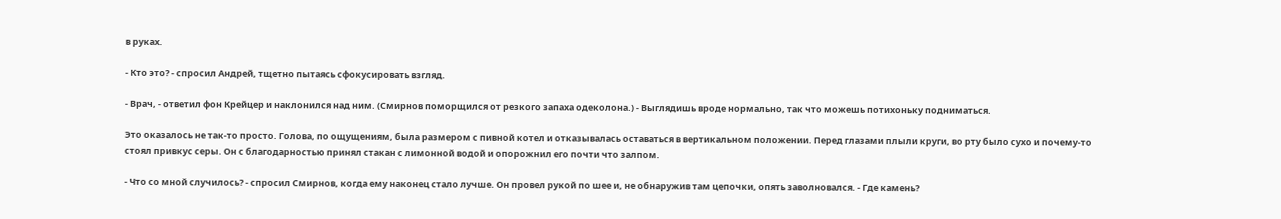в руках.

- Кто это? - спросил Андрей, тщетно пытаясь сфокусировать взгляд.

- Врач, - ответил фон Крейцер и наклонился над ним. (Смирнов поморщился от резкого запаха одеколона.) - Выглядишь вроде нормально, так что можешь потихоньку подниматься.

Это оказалось не так-то просто. Голова, по ощущениям, была размером с пивной котел и отказывалась оставаться в вертикальном положении. Перед глазами плыли круги, во рту было сухо и почему-то стоял привкус серы. Он с благодарностью принял стакан с лимонной водой и опорожнил его почти что залпом.

- Что со мной случилось? - спросил Смирнов, когда ему наконец стало лучше. Он провел рукой по шее и, не обнаружив там цепочки, опять заволновался. - Где камень?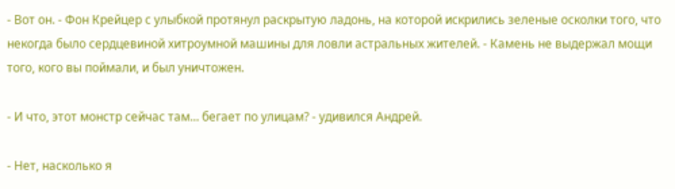- Вот он. - Фон Крейцер с улыбкой протянул раскрытую ладонь, на которой искрились зеленые осколки того, что некогда было сердцевиной хитроумной машины для ловли астральных жителей. - Камень не выдержал мощи того, кого вы поймали, и был уничтожен.

- И что, этот монстр сейчас там... бегает по улицам? - удивился Андрей.

- Нет, насколько я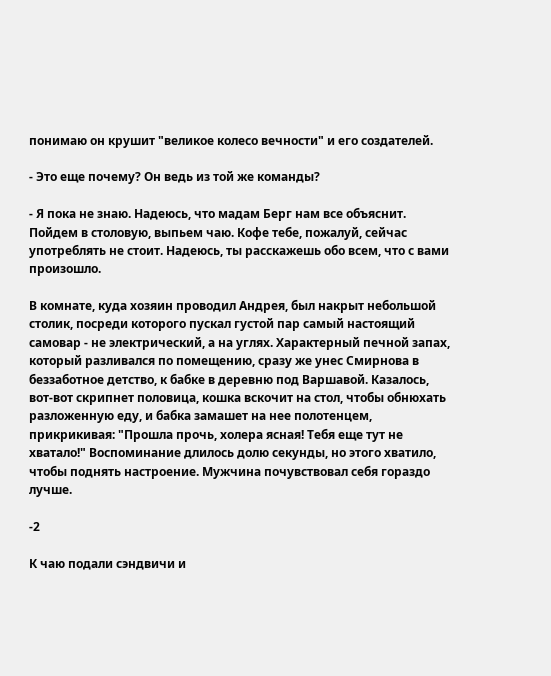понимаю он крушит "великое колесо вечности" и его создателей.

- Это еще почему? Он ведь из той же команды?

- Я пока не знаю. Надеюсь, что мадам Берг нам все объяснит. Пойдем в столовую, выпьем чаю. Кофе тебе, пожалуй, сейчас употреблять не стоит. Надеюсь, ты расскажешь обо всем, что с вами произошло.

В комнате, куда хозяин проводил Андрея, был накрыт небольшой столик, посреди которого пускал густой пар самый настоящий самовар - не электрический, а на углях. Характерный печной запах, который разливался по помещению, сразу же унес Смирнова в беззаботное детство, к бабке в деревню под Варшавой. Казалось, вот-вот скрипнет половица, кошка вскочит на стол, чтобы обнюхать разложенную еду, и бабка замашет на нее полотенцем, прикрикивая: "Прошла прочь, холера ясная! Тебя еще тут не хватало!" Воспоминание длилось долю секунды, но этого хватило, чтобы поднять настроение. Мужчина почувствовал себя гораздо лучше.

-2

К чаю подали сэндвичи и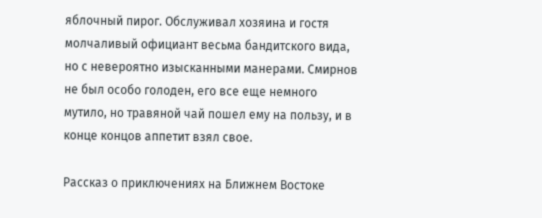яблочный пирог. Обслуживал хозяина и гостя молчаливый официант весьма бандитского вида, но с невероятно изысканными манерами. Смирнов не был особо голоден, его все еще немного мутило, но травяной чай пошел ему на пользу, и в конце концов аппетит взял свое.

Рассказ о приключениях на Ближнем Востоке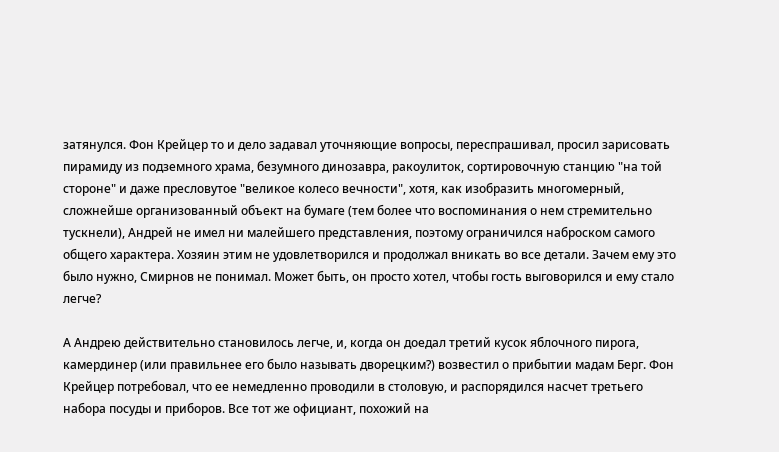затянулся. Фон Крейцер то и дело задавал уточняющие вопросы, переспрашивал, просил зарисовать пирамиду из подземного храма, безумного динозавра, ракоулиток, сортировочную станцию "на той стороне" и даже пресловутое "великое колесо вечности", хотя, как изобразить многомерный, сложнейше организованный объект на бумаге (тем более что воспоминания о нем стремительно тускнели), Андрей не имел ни малейшего представления, поэтому ограничился наброском самого общего характера. Хозяин этим не удовлетворился и продолжал вникать во все детали. Зачем ему это было нужно, Смирнов не понимал. Может быть, он просто хотел, чтобы гость выговорился и ему стало легче?

А Андрею действительно становилось легче, и, когда он доедал третий кусок яблочного пирога, камердинер (или правильнее его было называть дворецким?) возвестил о прибытии мадам Берг. Фон Крейцер потребовал, что ее немедленно проводили в столовую, и распорядился насчет третьего набора посуды и приборов. Все тот же официант, похожий на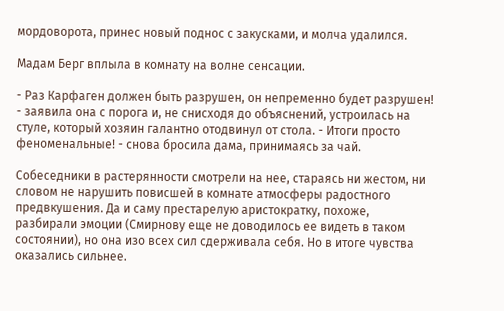мордоворота, принес новый поднос с закусками, и молча удалился.

Мадам Берг вплыла в комнату на волне сенсации.

- Раз Карфаген должен быть разрушен, он непременно будет разрушен! - заявила она с порога и, не снисходя до объяснений, устроилась на стуле, который хозяин галантно отодвинул от стола. - Итоги просто феноменальные! - снова бросила дама, принимаясь за чай.

Собеседники в растерянности смотрели на нее, стараясь ни жестом, ни словом не нарушить повисшей в комнате атмосферы радостного предвкушения. Да и саму престарелую аристократку, похоже, разбирали эмоции (Смирнову еще не доводилось ее видеть в таком состоянии), но она изо всех сил сдерживала себя. Но в итоге чувства оказались сильнее.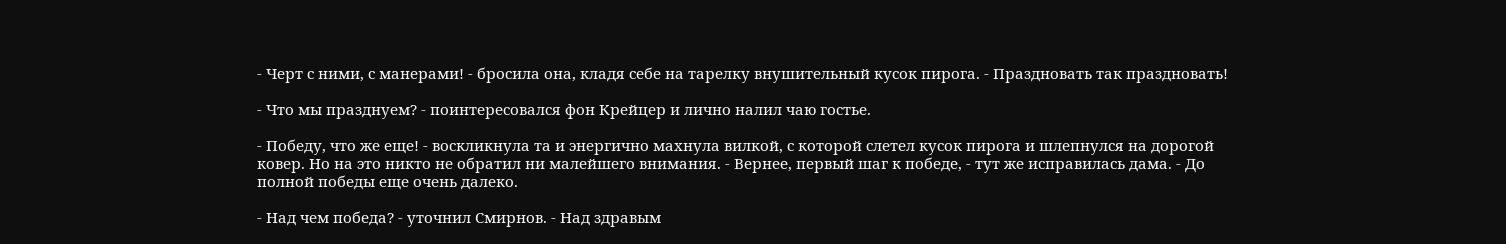- Черт с ними, с манерами! - бросила она, кладя себе на тарелку внушительный кусок пирога. - Праздновать так праздновать!

- Что мы празднуем? - поинтересовался фон Крейцер и лично налил чаю гостье.

- Победу, что же еще! - воскликнула та и энергично махнула вилкой, с которой слетел кусок пирога и шлепнулся на дорогой ковер. Но на это никто не обратил ни малейшего внимания. - Вернее, первый шаг к победе, - тут же исправилась дама. - До полной победы еще очень далеко.

- Над чем победа? - уточнил Смирнов. - Над здравым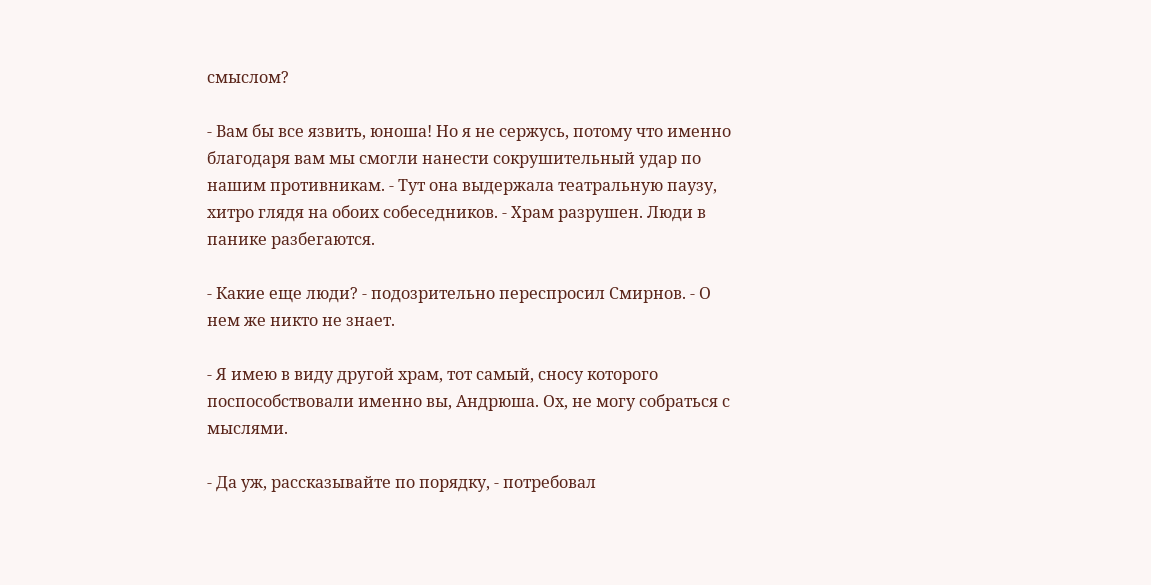смыслом?

- Вам бы все язвить, юноша! Но я не сержусь, потому что именно благодаря вам мы смогли нанести сокрушительный удар по нашим противникам. - Тут она выдержала театральную паузу, хитро глядя на обоих собеседников. - Храм разрушен. Люди в панике разбегаются.

- Какие еще люди? - подозрительно переспросил Смирнов. - О нем же никто не знает.

- Я имею в виду другой храм, тот самый, сносу которого поспособствовали именно вы, Андрюша. Ох, не могу собраться с мыслями.

- Да уж, рассказывайте по порядку, - потребовал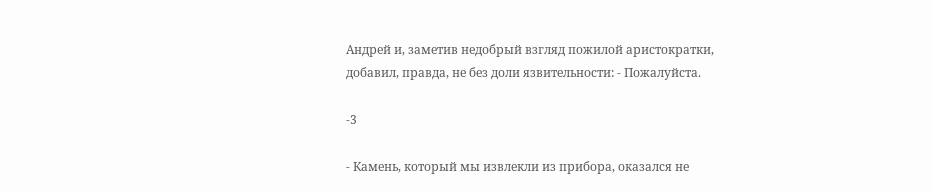Андрей и, заметив недобрый взгляд пожилой аристократки, добавил, правда, не без доли язвительности: - Пожалуйста.

-3

- Камень, который мы извлекли из прибора, оказался не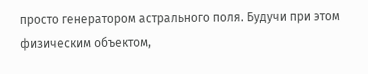просто генератором астрального поля. Будучи при этом физическим объектом,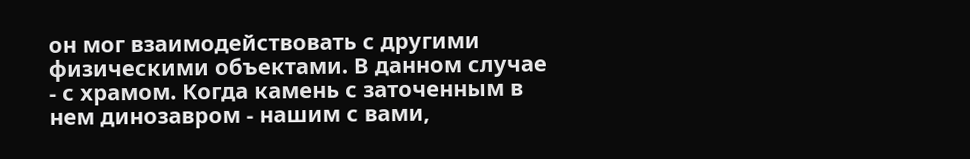он мог взаимодействовать с другими физическими объектами. В данном случае - с храмом. Когда камень с заточенным в нем динозавром - нашим с вами,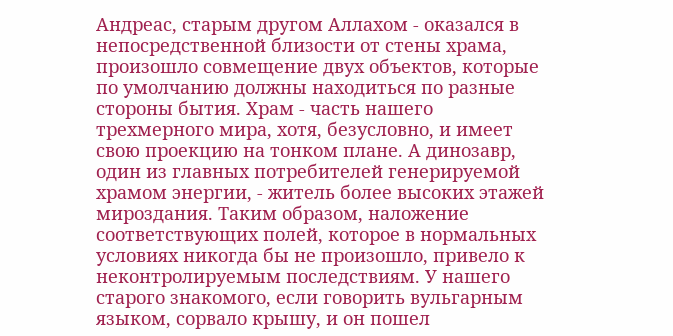Андреас, старым другом Аллахом - оказался в непосредственной близости от стены храма, произошло совмещение двух объектов, которые по умолчанию должны находиться по разные стороны бытия. Храм - часть нашего трехмерного мира, хотя, безусловно, и имеет свою проекцию на тонком плане. А динозавр, один из главных потребителей генерируемой храмом энергии, - житель более высоких этажей мироздания. Таким образом, наложение соответствующих полей, которое в нормальных условиях никогда бы не произошло, привело к неконтролируемым последствиям. У нашего старого знакомого, если говорить вульгарным языком, сорвало крышу, и он пошел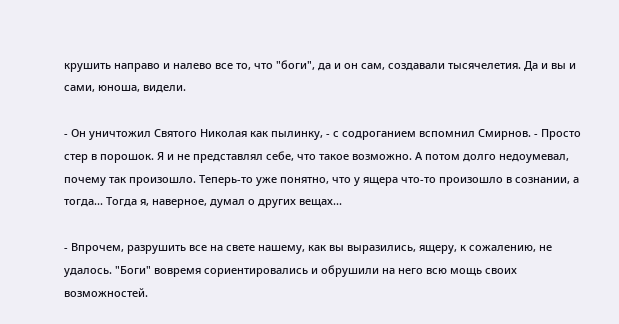крушить направо и налево все то, что "боги", да и он сам, создавали тысячелетия. Да и вы и сами, юноша, видели.

- Он уничтожил Святого Николая как пылинку, - с содроганием вспомнил Смирнов. - Просто стер в порошок. Я и не представлял себе, что такое возможно. А потом долго недоумевал, почему так произошло. Теперь-то уже понятно, что у ящера что-то произошло в сознании, а тогда... Тогда я, наверное, думал о других вещах...

- Впрочем, разрушить все на свете нашему, как вы выразились, ящеру, к сожалению, не удалось. "Боги" вовремя сориентировались и обрушили на него всю мощь своих возможностей.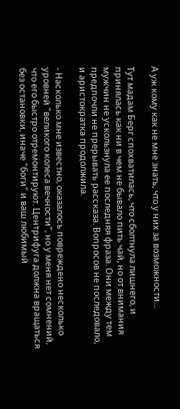А уж кому как не мне знать, что у них за возможности...

Тут мадам Берг спохватилась, что сболтнула лишнего, и принялась как ни в чем не бывало пить чай, но от внимания мужчин не ускользнула ее последняя фраза. Они между тем предпочли не прерывать рассказа. Вопросов не последовало, и аристократка продолжила.

- Насколько мне известно, оказалось повреждено несколько уровней "великого колеса вечности", но у меня нет сомнений, что его быстро отремонтируют. Центрифуга должна вращаться без остановки, иначе "боги" и ваш любимый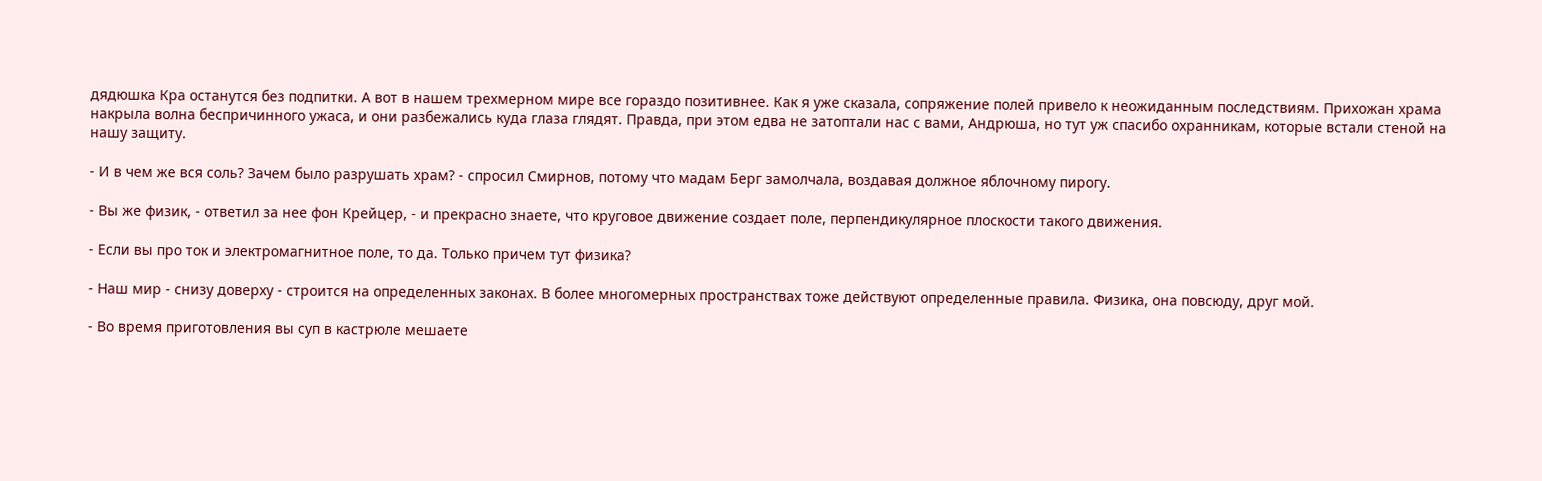дядюшка Кра останутся без подпитки. А вот в нашем трехмерном мире все гораздо позитивнее. Как я уже сказала, сопряжение полей привело к неожиданным последствиям. Прихожан храма накрыла волна беспричинного ужаса, и они разбежались куда глаза глядят. Правда, при этом едва не затоптали нас с вами, Андрюша, но тут уж спасибо охранникам, которые встали стеной на нашу защиту.

- И в чем же вся соль? Зачем было разрушать храм? - спросил Смирнов, потому что мадам Берг замолчала, воздавая должное яблочному пирогу.

- Вы же физик, - ответил за нее фон Крейцер, - и прекрасно знаете, что круговое движение создает поле, перпендикулярное плоскости такого движения.

- Если вы про ток и электромагнитное поле, то да. Только причем тут физика?

- Наш мир - снизу доверху - строится на определенных законах. В более многомерных пространствах тоже действуют определенные правила. Физика, она повсюду, друг мой.

- Во время приготовления вы суп в кастрюле мешаете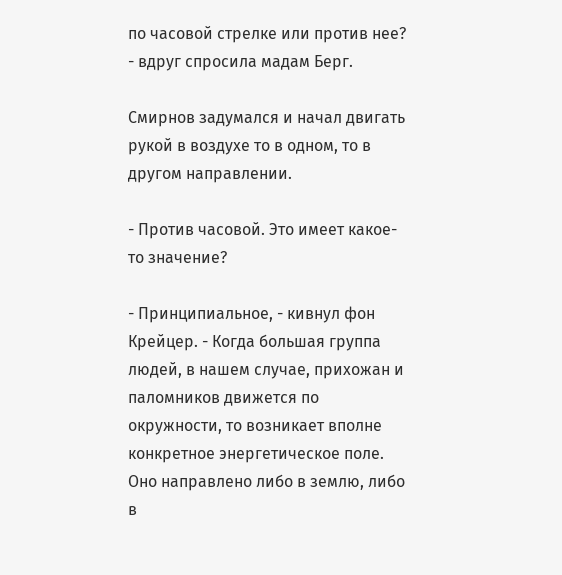по часовой стрелке или против нее? - вдруг спросила мадам Берг.

Смирнов задумался и начал двигать рукой в воздухе то в одном, то в другом направлении.

- Против часовой. Это имеет какое-то значение?

- Принципиальное, - кивнул фон Крейцер. - Когда большая группа людей, в нашем случае, прихожан и паломников движется по окружности, то возникает вполне конкретное энергетическое поле. Оно направлено либо в землю, либо в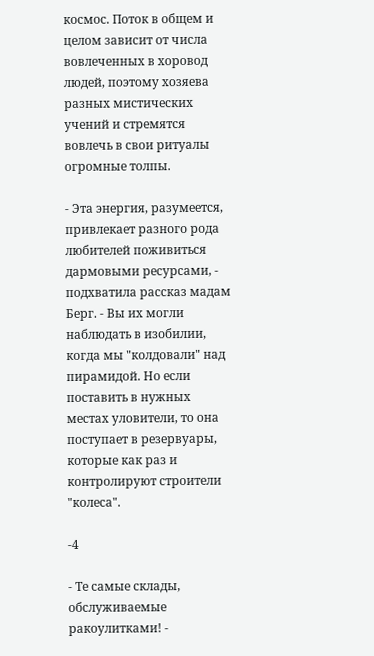космос. Поток в общем и целом зависит от числа вовлеченных в хоровод людей, поэтому хозяева разных мистических учений и стремятся вовлечь в свои ритуалы огромные толпы.

- Эта энергия, разумеется, привлекает разного рода любителей поживиться дармовыми ресурсами, - подхватила рассказ мадам Берг. - Вы их могли наблюдать в изобилии, когда мы "колдовали" над пирамидой. Но если поставить в нужных местах уловители, то она поступает в резервуары, которые как раз и контролируют строители "колеса".

-4

- Те самые склады, обслуживаемые ракоулитками! -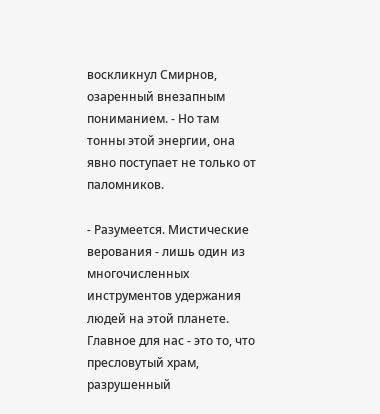воскликнул Смирнов, озаренный внезапным пониманием. - Но там тонны этой энергии, она явно поступает не только от паломников.

- Разумеется. Мистические верования - лишь один из многочисленных инструментов удержания людей на этой планете. Главное для нас - это то, что пресловутый храм, разрушенный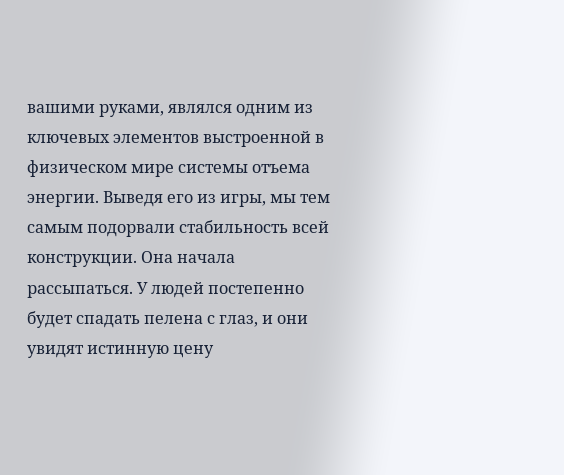вашими руками, являлся одним из ключевых элементов выстроенной в физическом мире системы отъема энергии. Выведя его из игры, мы тем самым подорвали стабильность всей конструкции. Она начала рассыпаться. У людей постепенно будет спадать пелена с глаз, и они увидят истинную цену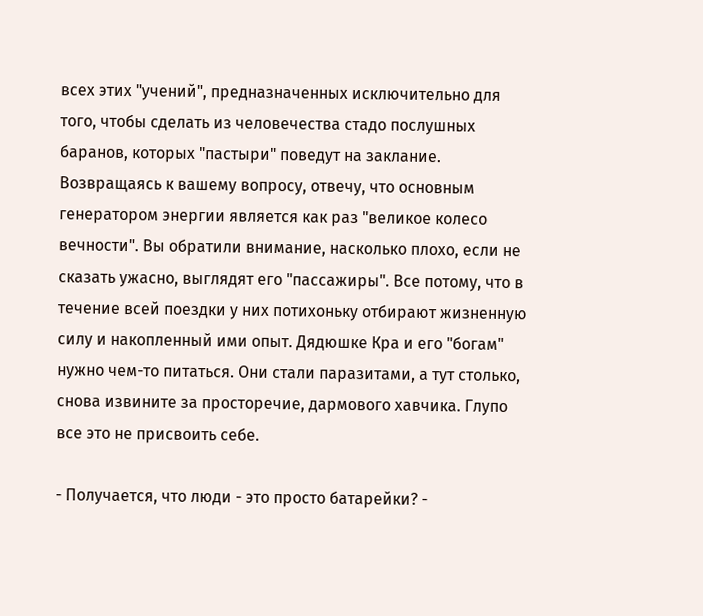всех этих "учений", предназначенных исключительно для того, чтобы сделать из человечества стадо послушных баранов, которых "пастыри" поведут на заклание. Возвращаясь к вашему вопросу, отвечу, что основным генератором энергии является как раз "великое колесо вечности". Вы обратили внимание, насколько плохо, если не сказать ужасно, выглядят его "пассажиры". Все потому, что в течение всей поездки у них потихоньку отбирают жизненную силу и накопленный ими опыт. Дядюшке Кра и его "богам" нужно чем-то питаться. Они стали паразитами, а тут столько, снова извините за просторечие, дармового хавчика. Глупо все это не присвоить себе.

- Получается, что люди - это просто батарейки? -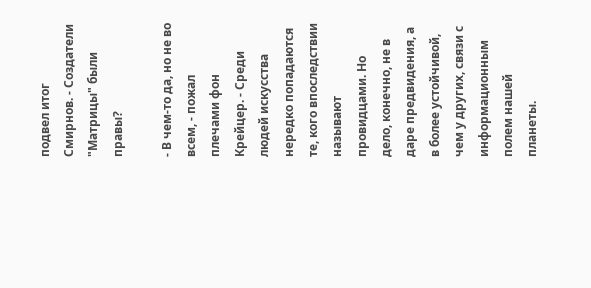подвел итог Смирнов. - Создатели "Матрицы" были правы?

- В чем-то да, но не во всем, - пожал плечами фон Крейцер. - Среди людей искусства нередко попадаются те, кого впоследствии называют провидцами. Но дело, конечно, не в даре предвидения, а в более устойчивой, чем у других, связи с информационным полем нашей планеты.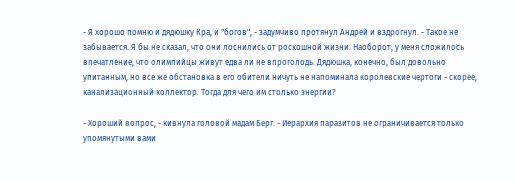- Я хорошо помню и дядюшку Кра, и "богов", - задумчиво протянул Андрей и вздрогнул. - Такое не забывается. Я бы не сказал, что они лоснились от роскошной жизни. Наоборот, у меня сложилось впечатление, что олимпийцы живут едва ли не впроголодь. Дядюшка, конечно, был довольно упитанным, но все же обстановка в его обители ничуть не напоминала королевские чертоги - скорее, канализационный коллектор. Тогда для чего им столько энергии?

- Хороший вопрос, - кивнула головой мадам Берг. - Иерархия паразитов не ограничивается только упомянутыми вами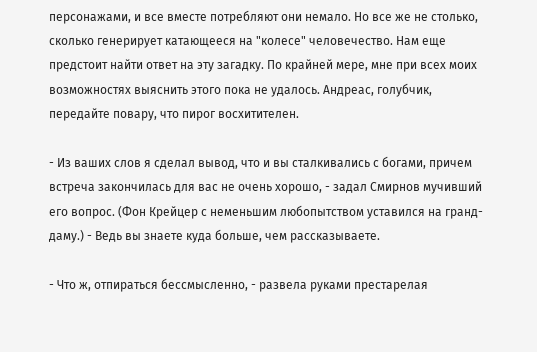персонажами, и все вместе потребляют они немало. Но все же не столько, сколько генерирует катающееся на "колесе" человечество. Нам еще предстоит найти ответ на эту загадку. По крайней мере, мне при всех моих возможностях выяснить этого пока не удалось. Андреас, голубчик, передайте повару, что пирог восхитителен.

- Из ваших слов я сделал вывод, что и вы сталкивались с богами, причем встреча закончилась для вас не очень хорошо, - задал Смирнов мучивший его вопрос. (Фон Крейцер с неменьшим любопытством уставился на гранд-даму.) - Ведь вы знаете куда больше, чем рассказываете.

- Что ж, отпираться бессмысленно, - развела руками престарелая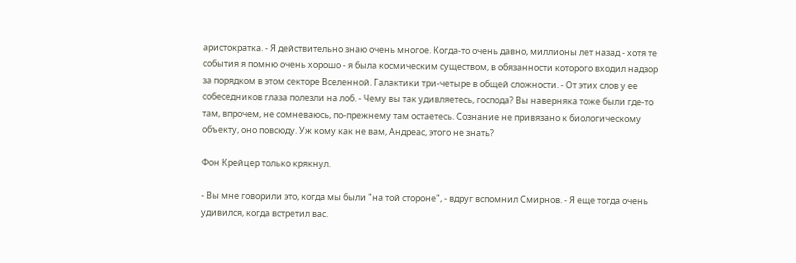аристократка. - Я действительно знаю очень многое. Когда-то очень давно, миллионы лет назад - хотя те события я помню очень хорошо - я была космическим существом, в обязанности которого входил надзор за порядком в этом секторе Вселенной. Галактики три-четыре в общей сложности. - От этих слов у ее собеседников глаза полезли на лоб. - Чему вы так удивляетесь, господа? Вы наверняка тоже были где-то там, впрочем, не сомневаюсь, по-прежнему там остаетесь. Сознание не привязано к биологическому объекту, оно повсюду. Уж кому как не вам, Андреас, этого не знать?

Фон Крейцер только крякнул.

- Вы мне говорили это, когда мы были "на той стороне", - вдруг вспомнил Смирнов. - Я еще тогда очень удивился, когда встретил вас.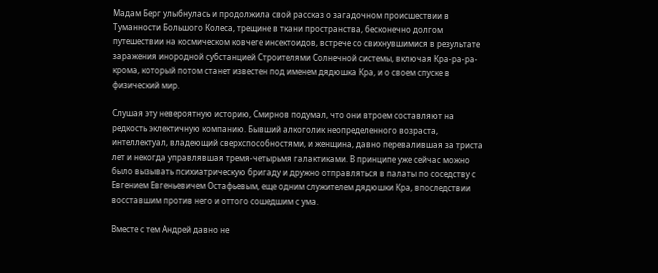Мадам Берг улыбнулась и продолжила свой рассказ о загадочном происшествии в Туманности Большого Колеса, трещине в ткани пространства, бесконечно долгом путешествии на космическом ковчеге инсектоидов, встрече со свихнувшимися в результате заражения инородной субстанцией Строителями Солнечной системы, включая Кра-ра-ра-крома, который потом станет известен под именем дядюшка Кра, и о своем спуске в физический мир.

Слушая эту невероятную историю, Смирнов подумал, что они втроем составляют на редкость эклектичную компанию. Бывший алкоголик неопределенного возраста, интеллектуал, владеющий сверхспособностями, и женщина, давно перевалившая за триста лет и некогда управлявшая тремя-четырьмя галактиками. В принципе уже сейчас можно было вызывать психиатрическую бригаду и дружно отправляться в палаты по соседству с Евгением Евгеньевичем Остафьевым, еще одним служителем дядюшки Кра, впоследствии восставшим против него и оттого сошедшим с ума.

Вместе с тем Андрей давно не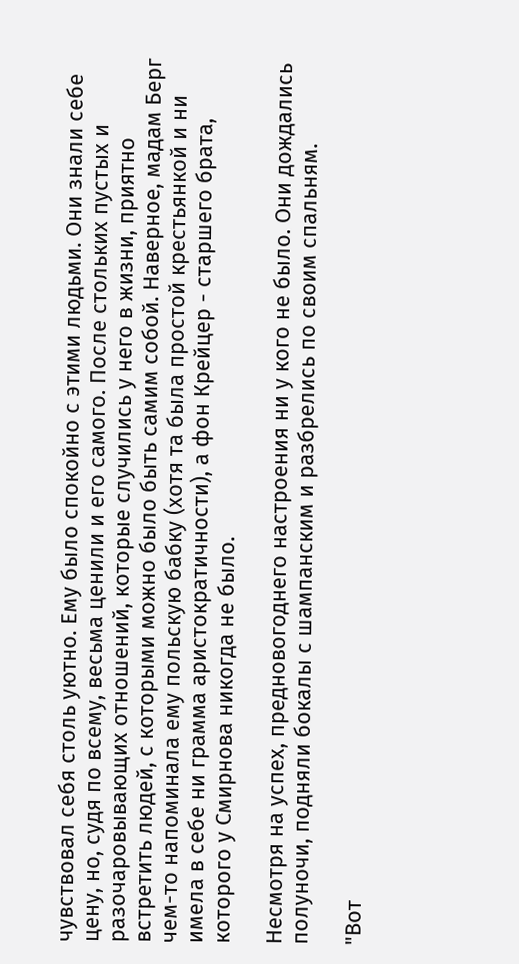чувствовал себя столь уютно. Ему было спокойно с этими людьми. Они знали себе цену, но, судя по всему, весьма ценили и его самого. После стольких пустых и разочаровывающих отношений, которые случились у него в жизни, приятно встретить людей, с которыми можно было быть самим собой. Наверное, мадам Берг чем-то напоминала ему польскую бабку (хотя та была простой крестьянкой и ни имела в себе ни грамма аристократичности), а фон Крейцер - старшего брата, которого у Смирнова никогда не было.

Несмотря на успех, предновогоднего настроения ни у кого не было. Они дождались полуночи, подняли бокалы с шампанским и разбрелись по своим спальням.

"Вот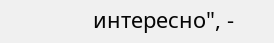интересно", -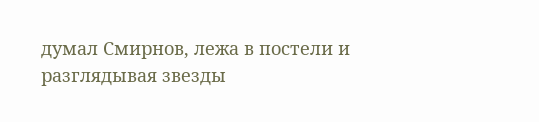думал Смирнов, лежа в постели и разглядывая звезды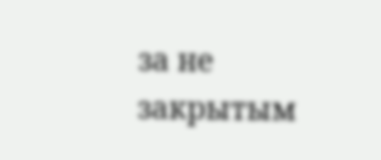за не закрытым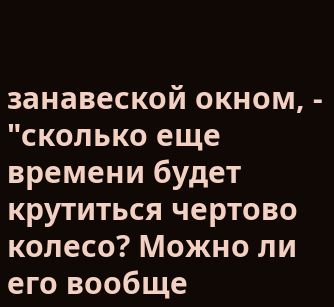занавеской окном, - "сколько еще времени будет крутиться чертово колесо? Можно ли его вообще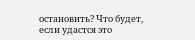остановить? Что будет, если удастся это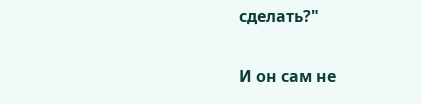сделать?"

И он сам не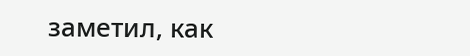заметил, как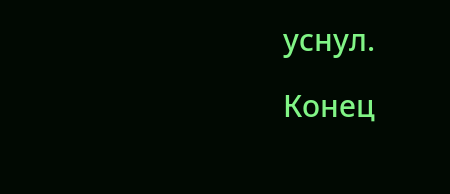уснул.

Конец